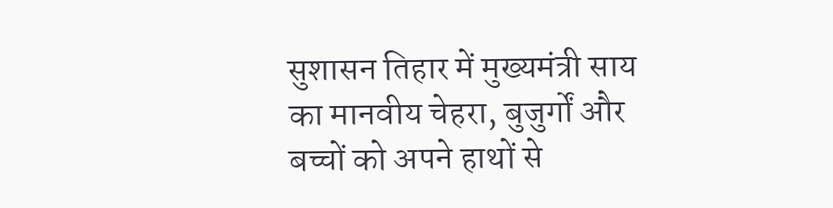सुशासन तिहार में मुख्यमंत्री साय का मानवीय चेहरा, बुजुर्गों और बच्चों को अपने हाथों से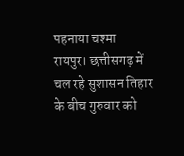पहनाया चश्मा
रायपुर। छत्तीसगढ़ में चल रहे सुशासन तिहार के बीच गुरुवार को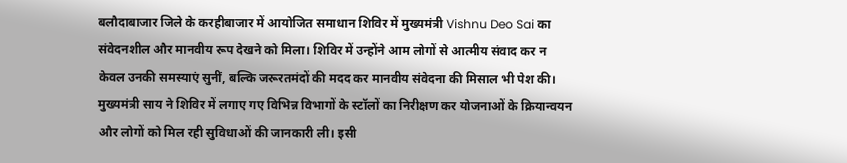बलौदाबाजार जिले के करहीबाजार में आयोजित समाधान शिविर में मुख्यमंत्री Vishnu Deo Sai का संवेदनशील और मानवीय रूप देखने को मिला। शिविर में उन्होंने आम लोगों से आत्मीय संवाद कर न केवल उनकी समस्याएं सुनीं, बल्कि जरूरतमंदों की मदद कर मानवीय संवेदना की मिसाल भी पेश की।
मुख्यमंत्री साय ने शिविर में लगाए गए विभिन्न विभागों के स्टॉलों का निरीक्षण कर योजनाओं के क्रियान्वयन और लोगों को मिल रही सुविधाओं की जानकारी ली। इसी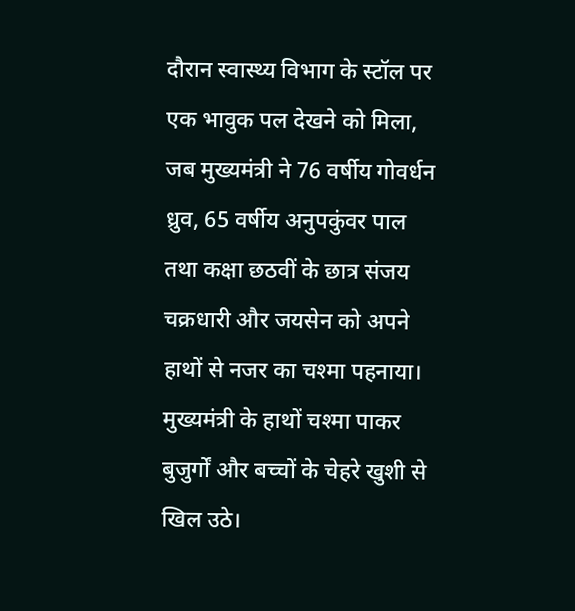दौरान स्वास्थ्य विभाग के स्टॉल पर एक भावुक पल देखने को मिला, जब मुख्यमंत्री ने 76 वर्षीय गोवर्धन ध्रुव, 65 वर्षीय अनुपकुंवर पाल तथा कक्षा छठवीं के छात्र संजय चक्रधारी और जयसेन को अपने हाथों से नजर का चश्मा पहनाया।
मुख्यमंत्री के हाथों चश्मा पाकर बुजुर्गों और बच्चों के चेहरे खुशी से खिल उठे।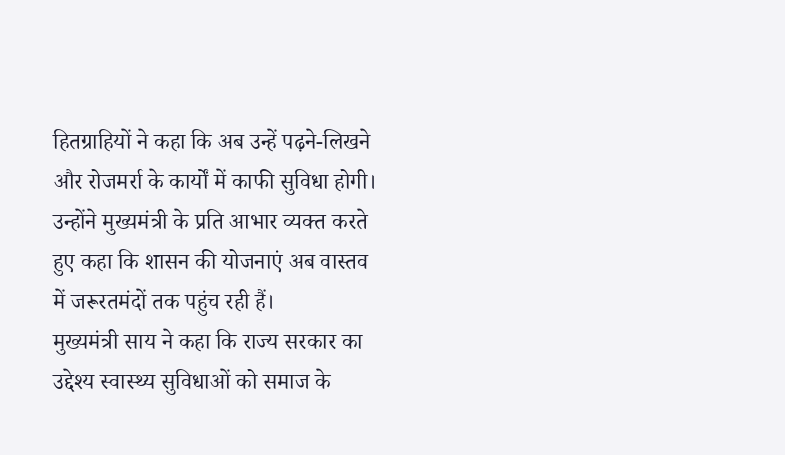हितग्राहियों ने कहा कि अब उन्हें पढ़ने-लिखने और रोजमर्रा के कार्यों में काफी सुविधा होगी। उन्होंने मुख्यमंत्री के प्रति आभार व्यक्त करते हुए कहा कि शासन की योजनाएं अब वास्तव में जरूरतमंदों तक पहुंच रही हैं।
मुख्यमंत्री साय ने कहा कि राज्य सरकार का उद्देश्य स्वास्थ्य सुविधाओं को समाज के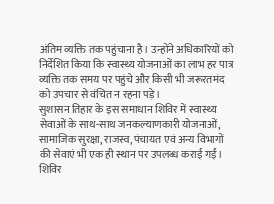अंतिम व्यक्ति तक पहुंचाना है। उन्होंने अधिकारियों को निर्देशित किया कि स्वास्थ्य योजनाओं का लाभ हर पात्र व्यक्ति तक समय पर पहुंचे और किसी भी जरूरतमंद को उपचार से वंचित न रहना पड़े।
सुशासन तिहार के इस समाधान शिविर में स्वास्थ्य सेवाओं के साथ-साथ जनकल्याणकारी योजनाओं, सामाजिक सुरक्षा, राजस्व, पंचायत एवं अन्य विभागों की सेवाएं भी एक ही स्थान पर उपलब्ध कराई गईं। शिविर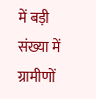में बड़ी संख्या में ग्रामीणों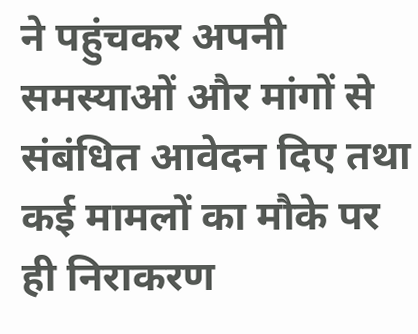ने पहुंचकर अपनी समस्याओं और मांगों से संबंधित आवेदन दिए तथा कई मामलों का मौके पर ही निराकरण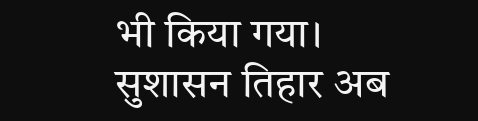भी किया गया।
सुशासन तिहार अब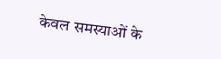केवल समस्याओं के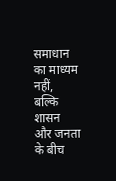समाधान का माध्यम नहीं, बल्कि शासन और जनता के बीच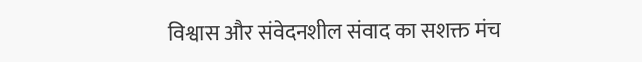विश्वास और संवेदनशील संवाद का सशक्त मंच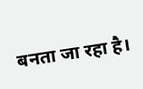बनता जा रहा है।